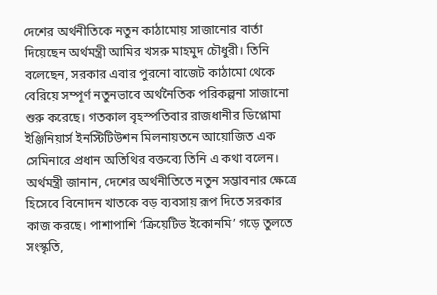দেশের অর্থনীতিকে নতুন কাঠামোয় সাজানোর বার্তা দিয়েছেন অর্থমন্ত্রী আমির খসরু মাহমুদ চৌধুরী। তিনি বলেছেন, সরকার এবার পুরনো বাজেট কাঠামো থেকে বেরিয়ে সম্পূর্ণ নতুনভাবে অর্থনৈতিক পরিকল্পনা সাজানো শুরু করেছে। গতকাল বৃহস্পতিবার রাজধানীর ডিপ্লোমা ইঞ্জিনিয়ার্স ইনস্টিটিউশন মিলনায়তনে আয়োজিত এক সেমিনারে প্রধান অতিথির বক্তব্যে তিনি এ কথা বলেন।
অর্থমন্ত্রী জানান, দেশের অর্থনীতিতে নতুন সম্ভাবনার ক্ষেত্রে হিসেবে বিনোদন খাতকে বড় ব্যবসায় রূপ দিতে সরকার কাজ করছে। পাশাপাশি ‘ক্রিয়েটিভ ইকোনমি’ গড়ে তুলতে সংস্কৃতি,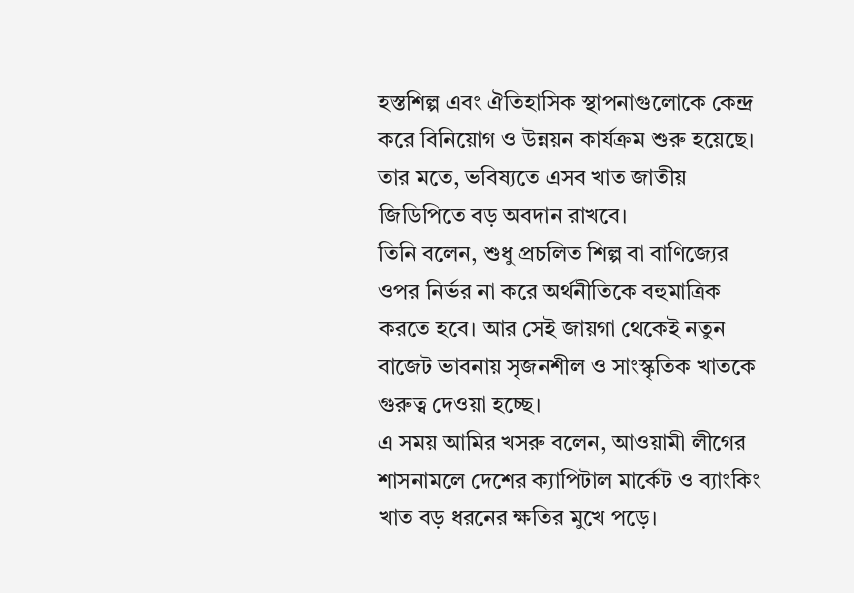হস্তশিল্প এবং ঐতিহাসিক স্থাপনাগুলোকে কেন্দ্র করে বিনিয়োগ ও উন্নয়ন কার্যক্রম শুরু হয়েছে। তার মতে, ভবিষ্যতে এসব খাত জাতীয় জিডিপিতে বড় অবদান রাখবে।
তিনি বলেন, শুধু প্রচলিত শিল্প বা বাণিজ্যের ওপর নির্ভর না করে অর্থনীতিকে বহুমাত্রিক করতে হবে। আর সেই জায়গা থেকেই নতুন বাজেট ভাবনায় সৃজনশীল ও সাংস্কৃতিক খাতকে গুরুত্ব দেওয়া হচ্ছে।
এ সময় আমির খসরু বলেন, আওয়ামী লীগের শাসনামলে দেশের ক্যাপিটাল মার্কেট ও ব্যাংকিং খাত বড় ধরনের ক্ষতির মুখে পড়ে।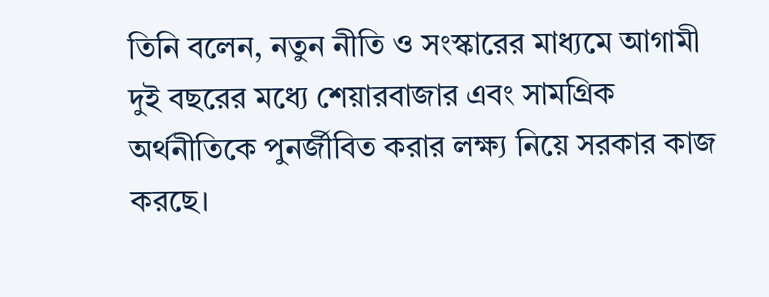তিনি বলেন, নতুন নীতি ও সংস্কারের মাধ্যমে আগামী দুই বছরের মধ্যে শেয়ারবাজার এবং সামগ্রিক অর্থনীতিকে পুনর্জীবিত করার লক্ষ্য নিয়ে সরকার কাজ করছে।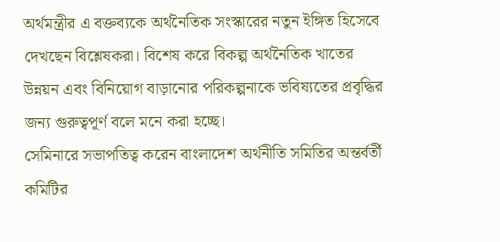অর্থমন্ত্রীর এ বক্তব্যকে অর্থনৈতিক সংস্কারের নতুন ইঙ্গিত হিসেবে দেখছেন বিশ্লেষকরা। বিশেষ করে বিকল্প অর্থনৈতিক খাতের উন্নয়ন এবং বিনিয়োগ বাড়ানোর পরিকল্পনাকে ভবিষ্যতের প্রবৃদ্ধির জন্য গুরুত্বপূর্ণ বলে মনে করা হচ্ছে।
সেমিনারে সভাপতিত্ব করেন বাংলাদেশ অর্থনীতি সমিতির অন্তর্বর্তী কমিটির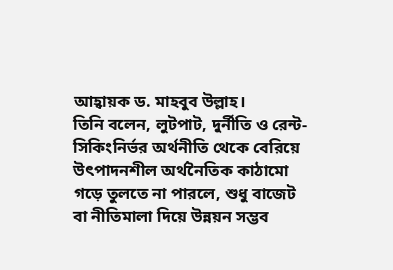আহ্বায়ক ড. মাহবুব উল্লাহ।
তিনি বলেন, লুটপাট, দুর্নীতি ও রেন্ট-সিকিংনির্ভর অর্থনীতি থেকে বেরিয়ে উৎপাদনশীল অর্থনৈতিক কাঠামো গড়ে তুলতে না পারলে, শুধু বাজেট বা নীতিমালা দিয়ে উন্নয়ন সম্ভব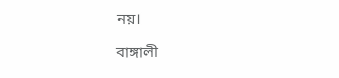নয়।

বাঙ্গালী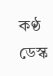কণ্ঠ ডেস্ক